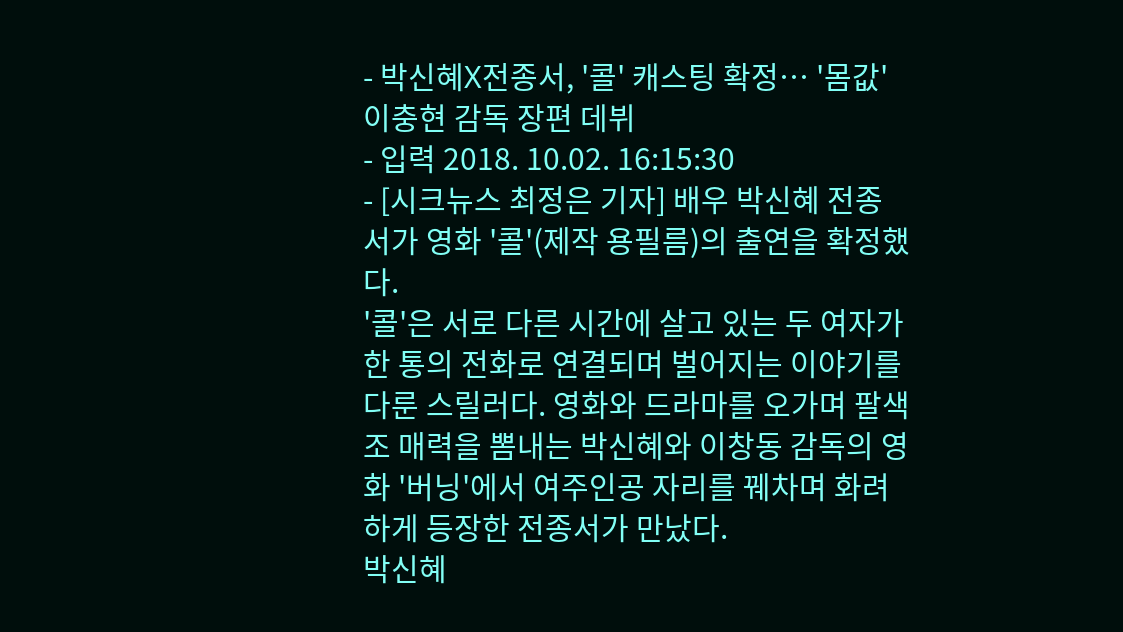- 박신혜X전종서, '콜' 캐스팅 확정… '몸값' 이충현 감독 장편 데뷔
- 입력 2018. 10.02. 16:15:30
- [시크뉴스 최정은 기자] 배우 박신혜 전종서가 영화 '콜'(제작 용필름)의 출연을 확정했다.
'콜'은 서로 다른 시간에 살고 있는 두 여자가 한 통의 전화로 연결되며 벌어지는 이야기를 다룬 스릴러다. 영화와 드라마를 오가며 팔색조 매력을 뽐내는 박신혜와 이창동 감독의 영화 '버닝'에서 여주인공 자리를 꿰차며 화려하게 등장한 전종서가 만났다.
박신혜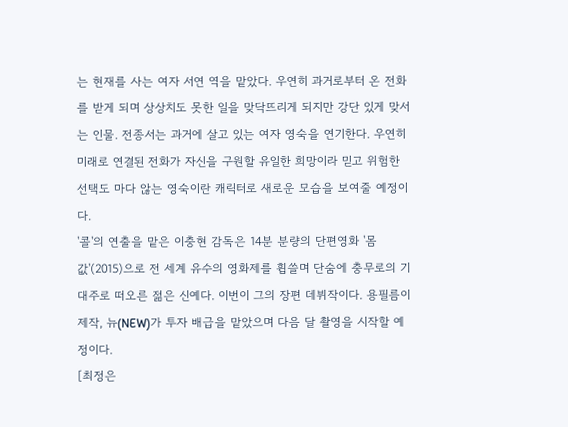는 현재를 사는 여자 서연 역을 맡았다. 우연히 과거로부터 온 전화를 받게 되며 상상치도 못한 일을 맞닥뜨리게 되지만 강단 있게 맞서는 인물. 전종서는 과거에 살고 있는 여자 영숙을 연기한다. 우연히 미래로 연결된 전화가 자신을 구원할 유일한 희망이라 믿고 위험한 선택도 마다 않는 영숙이란 캐릭터로 새로운 모습을 보여줄 예정이다.
'콜'의 연출을 맡은 이충현 감독은 14분 분량의 단편영화 '몸값'(2015)으로 전 세계 유수의 영화제를 휩쓸며 단숨에 충무로의 기대주로 떠오른 젊은 신예다. 이번이 그의 장편 데뷔작이다. 용필름이 제작, 뉴(NEW)가 투자 배급을 맡았으며 다음 달 촬영을 시작할 예정이다.
[최정은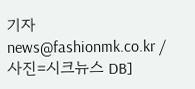기자 news@fashionmk.co.kr / 사진=시크뉴스 DB]